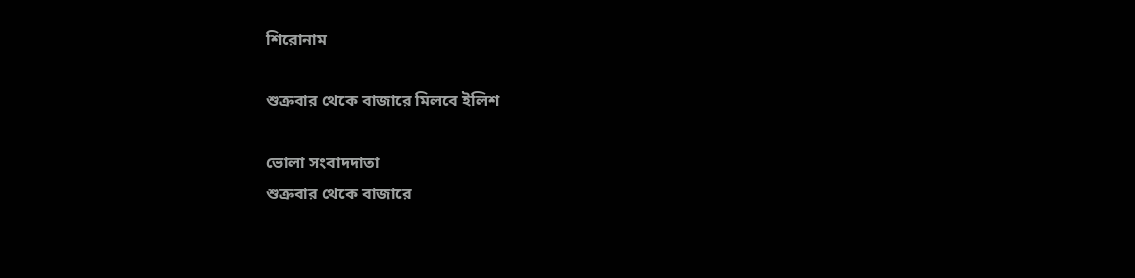শিরোনাম

শুক্রবার থেকে বাজারে মিলবে ইলিশ

ভোলা সংবাদদাতা
শুক্রবার থেকে বাজারে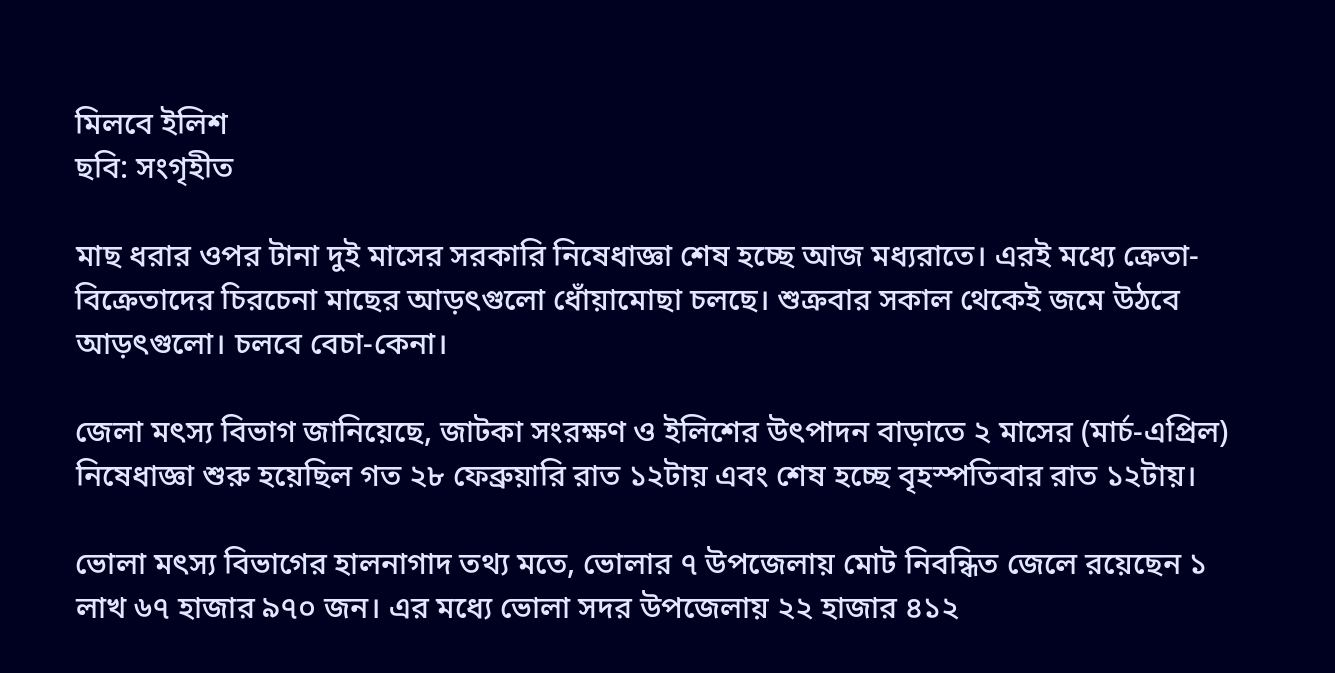মিলবে ইলিশ
ছবি: সংগৃহীত

মাছ ধরার ওপর টানা দুই মাসের সরকারি নিষেধাজ্ঞা শেষ হচ্ছে আজ মধ্যরাতে। এরই মধ্যে ক্রেতা-বিক্রেতাদের চিরচেনা মাছের আড়ৎগুলো ধোঁয়ামোছা চলছে। শুক্রবার সকাল থেকেই জমে উঠবে আড়ৎগুলো। চলবে বেচা-কেনা।

জেলা মৎস্য বিভাগ জানিয়েছে, জাটকা সংরক্ষণ ও ইলিশের উৎপাদন বাড়াতে ২ মাসের (মার্চ-এপ্রিল) নিষেধাজ্ঞা শুরু হয়েছিল গত ২৮ ফেব্রুয়ারি রাত ১২টায় এবং শেষ হচ্ছে বৃহস্পতিবার রাত ১২টায়।

ভোলা মৎস্য বিভাগের হালনাগাদ তথ্য মতে, ভোলার ৭ উপজেলায় মোট নিবন্ধিত জেলে রয়েছেন ১ লাখ ৬৭ হাজার ৯৭০ জন। এর মধ্যে ভোলা সদর উপজেলায় ২২ হাজার ৪১২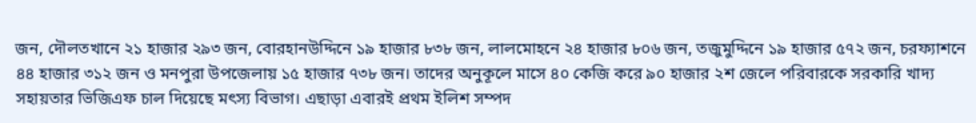জন, দৌলতখানে ২১ হাজার ২৯৩ জন, বোরহানউদ্দিনে ১৯ হাজার ৮৩৮ জন, লালমোহনে ২৪ হাজার ৮০৬ জন, তজুমুদ্দিনে ১৯ হাজার ৫৭২ জন, চরফ্যাশনে ৪৪ হাজার ৩১২ জন ও মনপুরা উপজেলায় ১৫ হাজার ৭৩৮ জন। তাদের অনুকূলে মাসে ৪০ কেজি করে ৯০ হাজার ২শ জেলে পরিবারকে সরকারি খাদ্য সহায়তার ভিজিএফ চাল দিয়েছে মৎস্য বিভাগ। এছাড়া এবারই প্রথম ইলিশ সম্পদ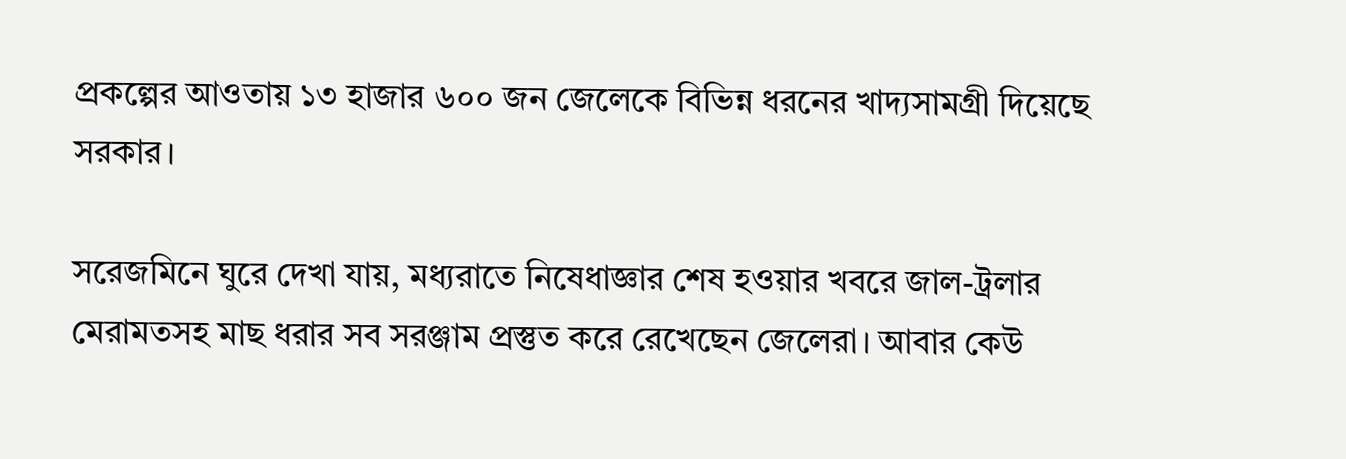প্রকল্পের আওতায় ১৩ হাজার ৬০০ জন জেলেকে বিভিন্ন ধরনের খাদ্যসামগ্রী দিয়েছে সরকার।

সরেজমিনে ঘুরে দেখা যায়, মধ্যরাতে নিষেধাজ্ঞার শেষ হওয়ার খবরে জাল-ট্রলার মেরামতসহ মাছ ধরার সব সরঞ্জাম প্রস্তুত করে রেখেছেন জেলেরা। আবার কেউ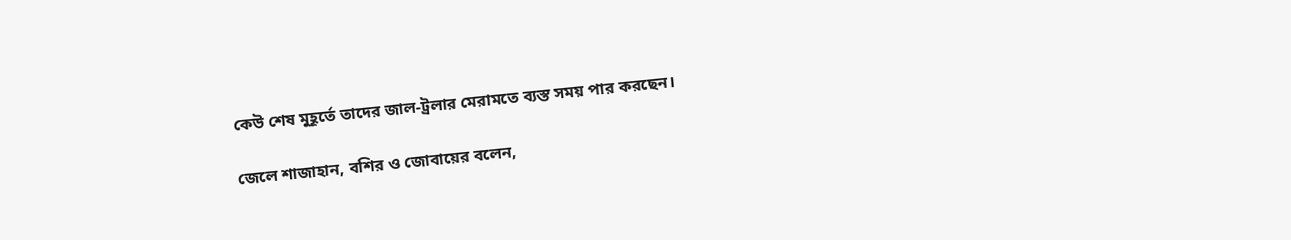কেউ শেষ মুহূর্তে তাদের জাল-ট্রলার মেরামতে ব্যস্ত সময় পার করছেন।

জেলে শাজাহান, বশির ও জোবায়ের বলেন,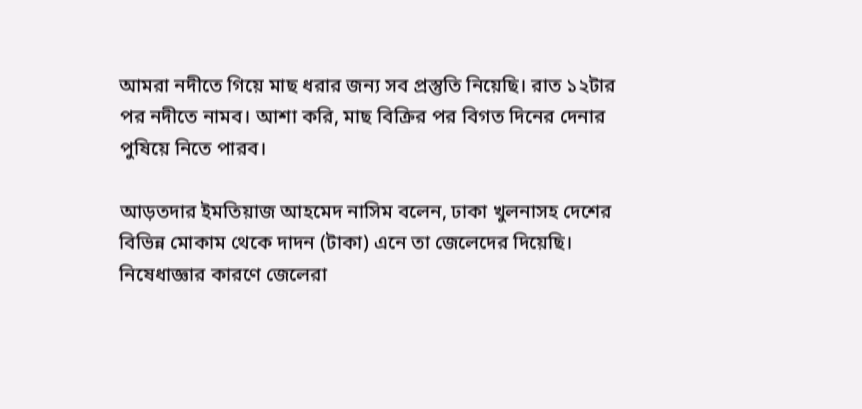আমরা নদীতে গিয়ে মাছ ধরার জন্য সব প্রস্তুতি নিয়েছি। রাত ১২টার পর নদীতে নামব। আশা করি, মাছ বিক্রির পর বিগত দিনের দেনার পুষিয়ে নিতে পারব।

আড়তদার ইমতিয়াজ আহমেদ নাসিম বলেন, ঢাকা খুলনাসহ দেশের বিভিন্ন মোকাম থেকে দাদন (টাকা) এনে তা জেলেদের দিয়েছি। নিষেধাজ্ঞার কারণে জেলেরা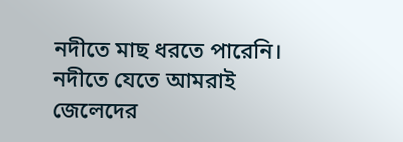নদীতে মাছ ধরতে পারেনি। নদীতে যেতে আমরাই জেলেদের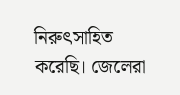নিরুৎসাহিত করেছি। জেলেরা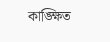কাঙ্ক্ষিত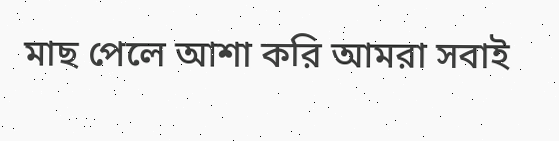মাছ পেলে আশা করি আমরা সবাই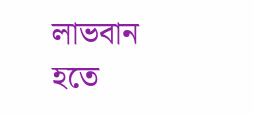লাভবান হতে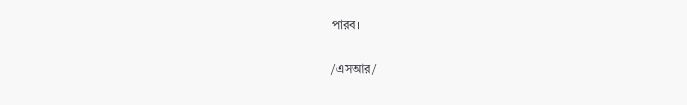পারব।

/এসআর/